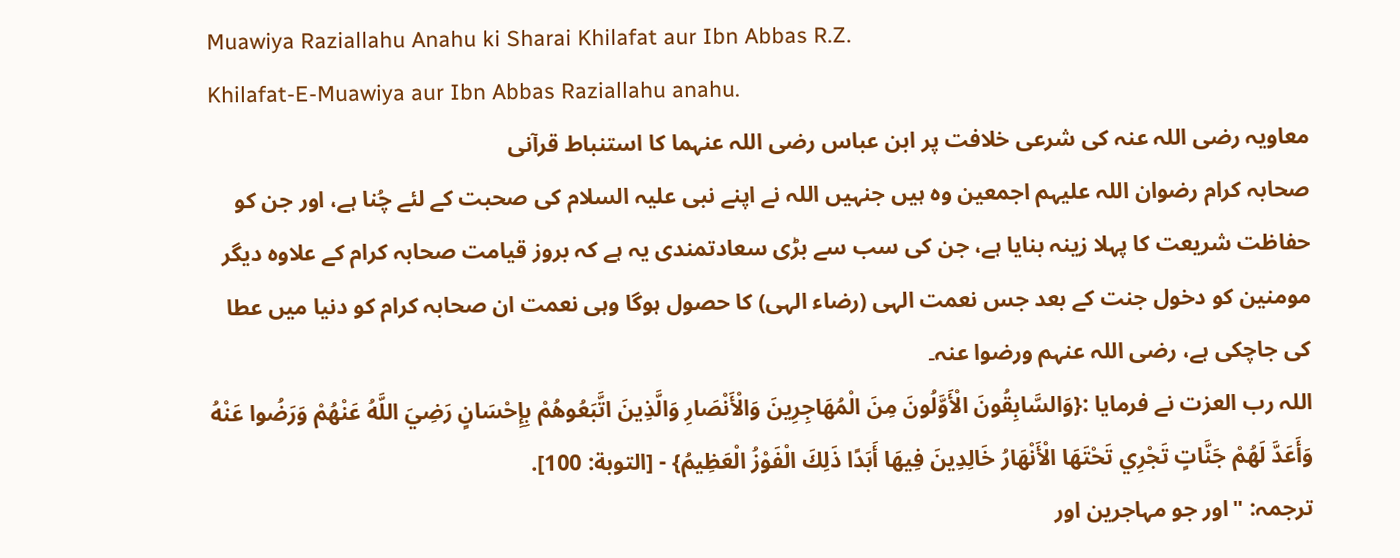Muawiya Raziallahu Anahu ki Sharai Khilafat aur Ibn Abbas R.Z.
Khilafat-E-Muawiya aur Ibn Abbas Raziallahu anahu.
معاویہ رضی اللہ عنہ کی شرعی خلافت پر ابن عباس رضی اللہ عنہما کا استنباط قرآنی
صحابہ کرام رضوان اللہ علیہم اجمعین وہ ہیں جنہیں اللہ نے اپنے نبی علیہ السلام کی صحبت کے لئے چُنا ہے، اور جن کو حفاظت شریعت کا پہلا زینہ بنایا ہے، جن کی سب سے بڑی سعادتمندی یہ ہے کہ بروز قیامت صحابہ کرام کے علاوہ دیگر مومنین کو دخول جنت کے بعد جس نعمت الہی (رضاء الہی) کا حصول ہوگا وہی نعمت ان صحابہ کرام کو دنیا میں عطا کی جاچکی ہے، رضی اللہ عنہم ورضوا عنہ۔
اللہ رب العزت نے فرمایا :{وَالسَّابِقُونَ الْأَوَّلُونَ مِنَ الْمُهَاجِرِينَ وَالْأَنْصَارِ وَالَّذِينَ اتَّبَعُوهُمْ بِإِحْسَانٍ رَضِيَ اللَّهُ عَنْهُمْ وَرَضُوا عَنْهُ وَأَعَدَّ لَهُمْ جَنَّاتٍ تَجْرِي تَحْتَهَا الْأَنْهَارُ خَالِدِينَ فِيهَا أَبَدًا ذَلِكَ الْفَوْزُ الْعَظِيمُ} - [التوبة: 100].
ترجمہ: "اور جو مہاجرین اور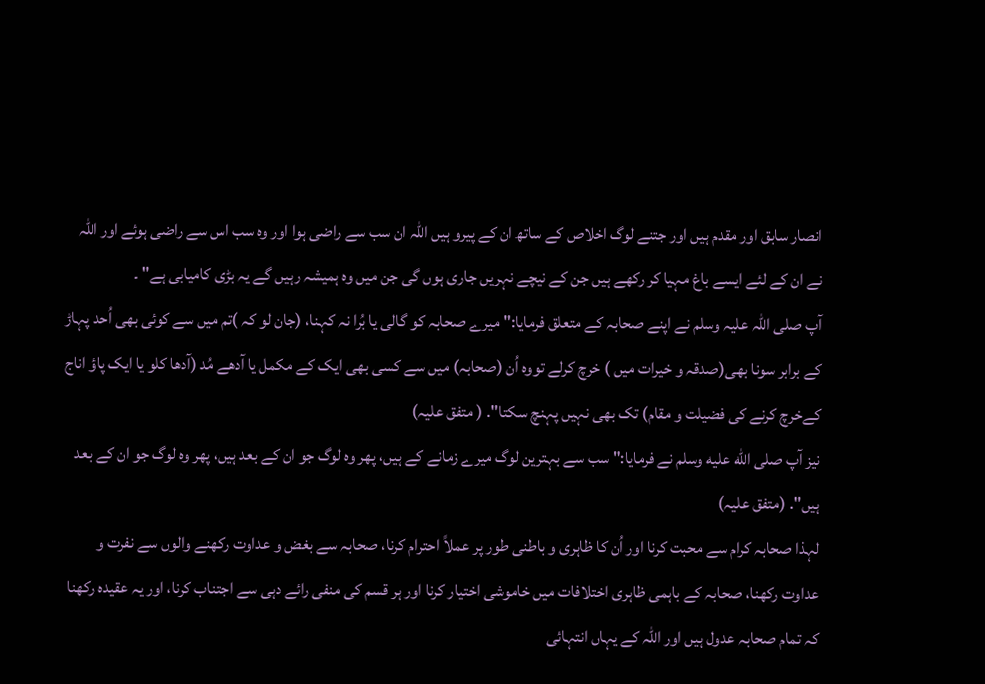انصار سابق اور مقدم ہیں اور جتنے لوگ اخلاص کے ساتھ ان کے پیرو ہیں اللہ ان سب سے راضی ہوا اور وہ سب اس سے راضی ہوئے اور اللہ نے ان کے لئے ایسے باغ مہیا کر رکھے ہیں جن کے نیچے نہریں جاری ہوں گی جن میں وہ ہمیشہ رہیں گے یہ بڑی کامیابی ہے" ۔
آپ صلی اللہ علیہ وسلم نے اپنے صحابہ کے متعلق فرمایا:" میرے صحابہ کو گالی یا بُرا نہ کہنا، (جان لو کہ )تم میں سے کوئی بھی اُحد پہاڑ کے برابر سونا بھی(صدقہ و خیرات میں ) خرچ کرلے تووہ اُن (صحابہ) میں سے کسی بھی ایک کے مکمل یا آدھے مُد (آدھا کلو یا ایک پاؤ اناج کےخرچ کرنے کی فضیلت و مقام) تک بھی نہیں پہنچ سکتا". ( متفق علیہ)
نیز آپ صلى الله عليه وسلم نے فرمایا:" سب سے بہترین لوگ میرے زمانے کے ہیں، پھر وہ لوگ جو ان کے بعد ہیں، پھر وہ لوگ جو ان کے بعد ہیں". (متفق علیہ)
لہذا صحابہ کرام سے محبت کرنا اور اُن کا ظاہری و باطنی طور پر عملاً احترام کرنا، صحابہ سے بغض و عداوت رکھنے والوں سے نفرت و عداوت رکھنا، صحابہ کے باہمی ظاہری اختلافات میں خاموشی اختیار کرنا اور ہر قسم کی منفی رائے دہی سے اجتناب کرنا، اور یہ عقیدہ رکھنا کہ تمام صحابہ عدول ہیں اور اللہ کے یہاں انتہائی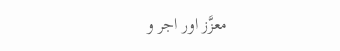معزَّز اور اجر و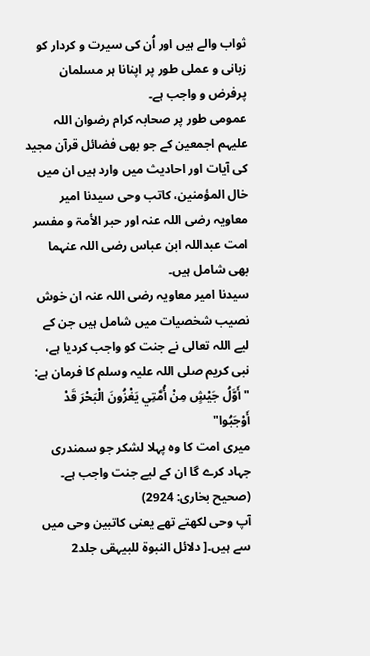ثواب والے ہیں اور اُن کی سیرت و کردار کو زبانی و عملی طور پر اپنانا ہر مسلمان پرفرض و واجب ہے۔
عمومی طور پر صحابہ کرام رضوان اللہ علیہم اجمعین کے جو بھی فضائل قرآن مجید کی آیات اور احادیث میں وارد ہیں ان میں خال المؤمنین، کاتب وحی سیدنا امیر معاویہ رضی اللہ عنہ اور حبر الأمۃ و مفسر امت عبداللہ ابن عباس رضی اللہ عنہما بھی شامل ہیں۔
سیدنا امیر معاویہ رضی اللہ عنہ ان خوش نصیب شخصیات میں شامل ہیں جن کے لیے اللہ تعالی نے جنت کو واجب کردیا ہے، نبی کریم صلی اللہ علیہ وسلم کا فرمان ہے:
"أَوَّلُ جَيْشٍ مِنْ أُمَّتِي يَغْزُونَ الْبَحْرَ قَدْ أَوْجَبُوا"
میری امت کا وہ پہلا لشکر جو سمندری جہاد کرے گا ان کے لیے جنت واجب ہے۔ (صحيح بخاری: 2924)
آپ وحی لکھتے تھے یعنی کاتبین وحی میں سے ہیں۔[ دلائل النبوۃ للبیہقی جلد2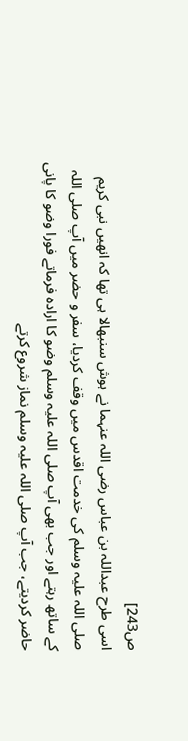ص243]
اسی طرح عبداللہ بن عباس رضی اللہ عنہما نے ہوش سنبھالا ہی تھا کہ انھیں نبی کریم صلی اللہ علیہ وسلم کی خدمت اقدس میں وقف کردیا، سفر و حضر میں آپ صلی اللہ کے ساتھ رہتے اور جب بھی آپ صلی اللہ علیہ وسلم وضو کا ارادہ فرماتے فورا وضو کا پانی حاضر کردیتے، جب آپ صلی اللہ علیہ وسلم نماز شروع کرتے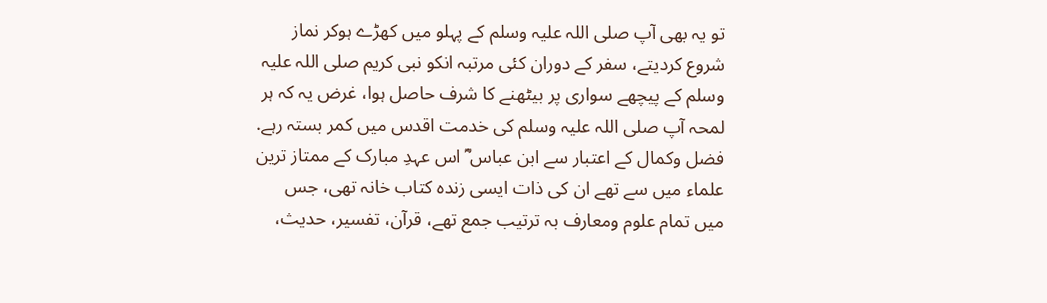تو یہ بھی آپ صلی اللہ علیہ وسلم کے پہلو میں کھڑے ہوکر نماز شروع کردیتے، سفر کے دوران کئی مرتبہ انکو نبی کریم صلی اللہ علیہ وسلم کے پیچھے سواری پر بیٹھنے کا شرف حاصل ہوا، غرض یہ کہ ہر لمحہ آپ صلی اللہ علیہ وسلم کی خدمت اقدس میں کمر بستہ رہے.
فضل وکمال کے اعتبار سے ابن عباس ؓ اس عہدِ مبارک کے ممتاز ترین علماء میں سے تھے ان کی ذات ایسی زندہ کتاب خانہ تھی، جس میں تمام علوم ومعارف بہ ترتیب جمع تھے، قرآن، تفسیر، حدیث،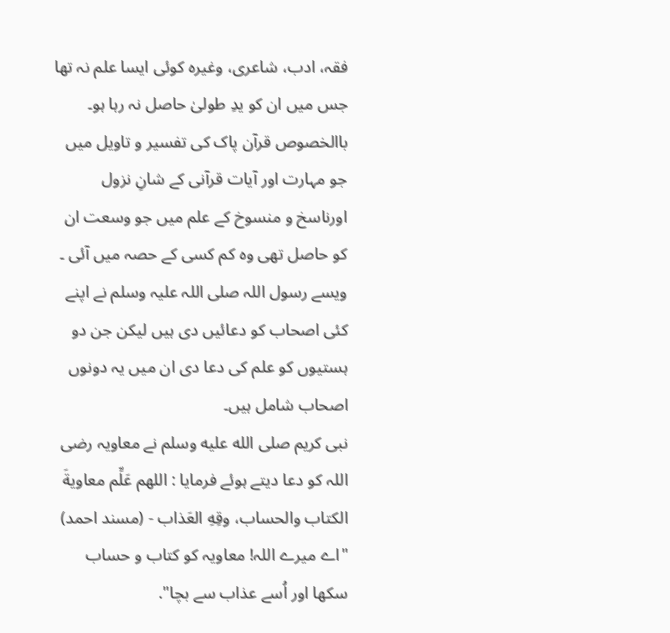فقہ، ادب، شاعری، وغیرہ کوئی ایسا علم نہ تھا جس میں ان کو یدِ طولیٰ حاصل نہ رہا ہو۔ باالخصوص قرآن پاک کی تفسیر و تاویل میں جو مہارت اور آیات قرآنی کے شانِ نزول اورناسخ و منسوخ کے علم میں جو وسعت ان کو حاصل تھی وہ کم کسی کے حصہ میں آئی ۔
ویسے رسول اللہ صلی اللہ علیہ وسلم نے اپنے کئی اصحاب کو دعائیں دی ہیں لیکن جن دو ہستیوں کو علم کی دعا دی ان میں یہ دونوں اصحاب شامل ہیں۔
نبی کریم صلى الله عليه وسلم نے معاویہ رضی اللہ کو دعا دیتے ہوئے فرمایا : اللهم عَلِّم معاويةَ الكتاب والحساب، وقِهِ العَذاب - (مسند احمد)
"اے میرے اللہ! معاویہ کو کتاب و حساب سکھا اور اُسے عذاب سے بچا".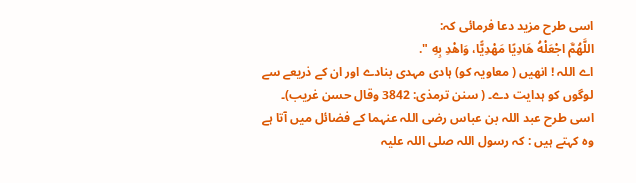اسی طرح مزید دعا فرمائی کہ:
اللَّهُمَّ اجْعَلْهُ هَادِيًا مَهْدِيًّا، وَاهْدِ بِهِ ".
اے اللہ ! انھیں ( معاویہ کو) ہادی مہدی بنادے اور ان کے ذریعے سے لوگوں کو ہدایت دے۔ ( سنن ترمذی: 3842 وقال حسن غریب)۔
اسی طرح عبد اللہ بن عباس رضی اللہ عنہما کے فضائل میں آتا ہے وہ کہتے ہیں : کہ رسول اللہ صلی اللہ علیہ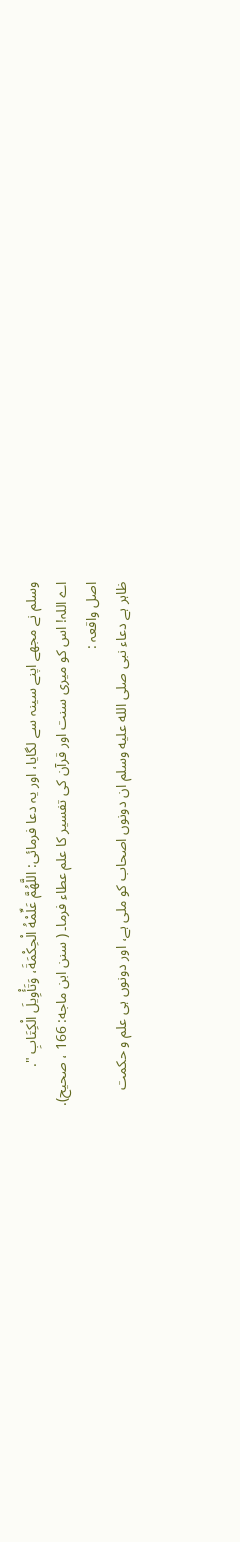وسلم نے مجھے اپنے سینہ سے لگایا، اور یہ دعا فرمائی: اللَّهُمَّ عَلِّمْهُ الْحِكْمَةَ، وَتَأْوِيلَ الْكِتَابِ ".
اے اللہ! اس کو میری سنت اور قرآن کی تفسیر کا علم عطاء فرما۔ ( سنن ابن ماجه: 166 ، صحيح).
اصل واقعہ :
ظاہر ہے دعاء نبی صلى الله عليه وسلم ان دونوں اصحاب کو ملی ہے، اور دونوں ہی علم و حکمت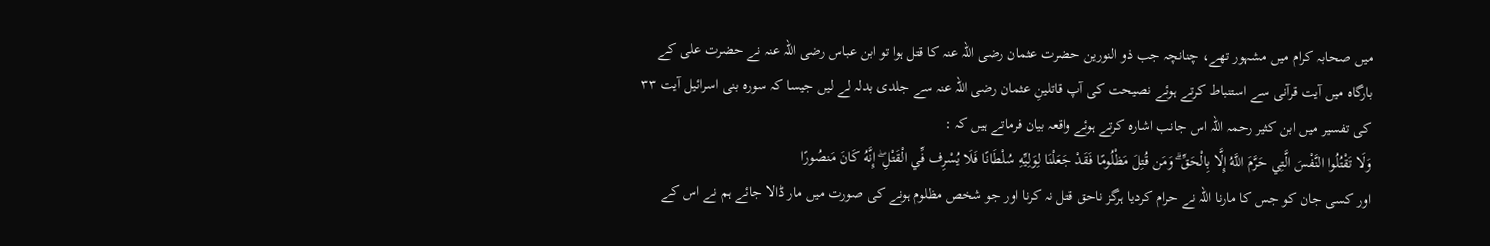میں صحابہ کرام میں مشہور تھے، چنانچہ جب ذو النورین حضرت عثمان رضی اللہ عنہ کا قتل ہوا تو ابن عباس رضی اللہ عنہ نے حضرت علی کے بارگاہ میں آیت قرآنی سے استنباط کرتے ہوئے نصیحت کی آپ قاتلینِ عثمان رضی اللہ عنہ سے جلدی بدلہ لے لیں جیسا کہ سورہ بنی اسرائیل آیت ۳۳ کی تفسیر میں ابن کثیر رحمہ اللہ اس جانب اشارہ کرتے ہوئے واقعہ بیان فرماتے ہیں کہ :
وَلَا تَقْتُلُوا النَّفْسَ الَّتِي حَرَّمَ اللَّهُ إِلَّا بِالْحَقِّ ۗ وَمَن قُتِلَ مَظْلُومًا فَقَدْ جَعَلْنَا لِوَلِيِّهِ سُلْطَانًا فَلَا يُسْرِف فِّي الْقَتْلِ ۖ إِنَّهُ كَانَ مَنصُورًا
اور کسی جان کو جس کا مارنا اللہ نے حرام کردیا ہرگز ناحق قتل نہ کرنا اور جو شخص مظلوم ہونے کی صورت میں مار ڈالا جائے ہم نے اس کے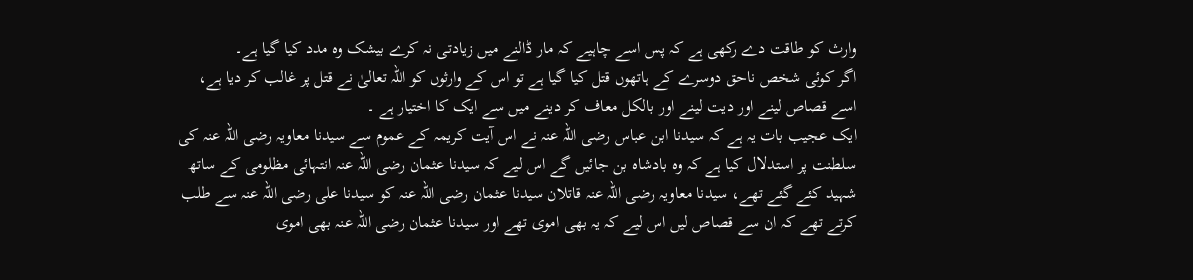وارث کو طاقت دے رکھی ہے کہ پس اسے چاہیے کہ مار ڈالنے میں زیادتی نہ کرے بیشک وہ مدد کیا گیا ہے۔
اگر کوئی شخص ناحق دوسرے کے ہاتھوں قتل کیا گیا ہے تو اس کے وارثوں کو اللہ تعالیٰ نے قتل پر غالب کر دیا ہے، اسے قصاص لینے اور دیت لینے اور بالکل معاف کر دینے میں سے ایک کا اختیار ہے ۔
ایک عجیب بات یہ ہے کہ سیدنا ابن عباس رضی اللہ عنہ نے اس آیت کریمہ کے عموم سے سیدنا معاویہ رضی اللہ عنہ کی سلطنت پر استدلال کیا ہے کہ وہ بادشاہ بن جائیں گے اس لیے کہ سیدنا عثمان رضی اللہ عنہ انتہائی مظلومی کے ساتھ شہید کئے گئے تھے، سیدنا معاویہ رضی اللہ عنہ قاتلان سیدنا عثمان رضی اللہ عنہ کو سیدنا علی رضی اللہ عنہ سے طلب کرتے تھے کہ ان سے قصاص لیں اس لیے کہ یہ بھی اموی تھے اور سیدنا عثمان رضی اللہ عنہ بھی اموی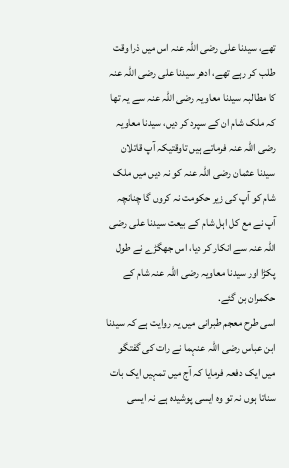تھے، سیدنا علی رضی اللہ عنہ اس میں ذرا وقت طلب کر رہے تھے، ادھر سیدنا علی رضی اللہ عنہ کا مطالبہ سیدنا معاویہ رضی اللہ عنہ سے یہ تھا کہ ملک شام ان کے سپرد کر دیں، سیدنا معاویہ رضی اللہ عنہ فرماتے ہیں تاوقتیکہ آپ قاتلان سیدنا عثمان رضی اللہ عنہ کو نہ دیں میں ملک شام کو آپ کی زیر حکومت نہ کروں گا چنانچہ آپ نے مع کل اہل شام کے بیعت سیدنا علی رضی اللہ عنہ سے انکار کر دیا، اس جھگڑے نے طول پکڑا اور سیدنا معاویہ رضی اللہ عنہ شام کے حکمران بن گئے.
اسی طرح معجم طبرانی میں یہ روایت ہے کہ سیدنا ابن عباس رضی اللہ عنہما نے رات کی گفتگو میں ایک دفعہ فرمایا کہ آج میں تمہیں ایک بات سناتا ہوں نہ تو وہ ایسی پوشیدہ ہے نہ ایسی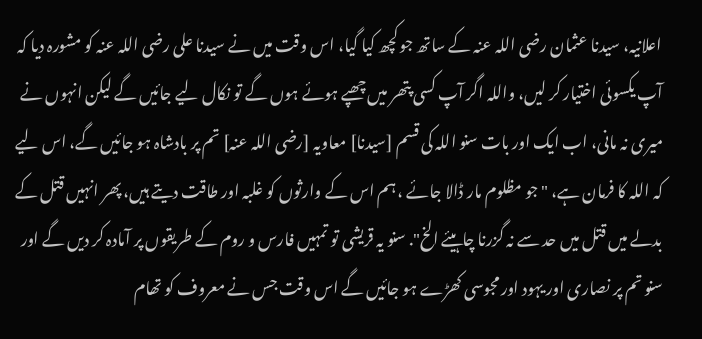اعلانیہ، سیدنا عثمان رضی اللہ عنہ کے ساتھ جو کچھ کیا گیا، اس وقت میں نے سیدنا علی رضی اللہ عنہ کو مشورہ دیا کہ آپ یکسوئی اختیار کر لیں، واللہ اگر آپ کسی پتھر میں چھپے ہوئے ہوں گے تو نکال لیے جائیں گے لیکن انہوں نے میری نہ مانی، اب ایک اور بات سنو اللہ کی قسم [سیدنا] معاویہ [رضی اللہ عنہ] تم پر بادشاہ ہو جائیں گے، اس لیے کہ اللہ کا فرمان ہے، "جو مظلوم مار ڈالا جائے ، ہم اس کے وارثوں کو غلبہ اور طاقت دیتے ہیں، پھر انہیں قتل کے بدلے میں قتل میں حد سے نہ گزرنا چاہیئے الخ". سنو یہ قریشی تو تمہیں فارس و روم کے طریقوں پر آمادہ کر دیں گے اور سنو تم پر نصاری اور یہود اور مجوسی کھڑے ہو جائیں گے اس وقت جس نے معروف کو تھام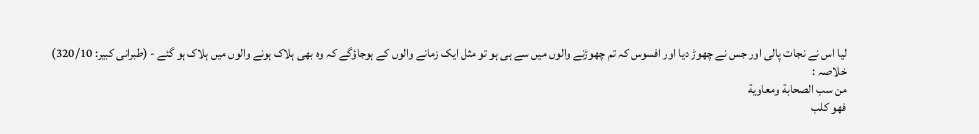لیا اس نے نجات پالی اور جس نے چھوڑ دیا اور افسوس کہ تم چھوڑنے والوں میں سے ہی ہو تو مثل ایک زمانے والوں کے ہوجاؤگے کہ وہ بھی ہلاک ہونے والوں میں ہلاک ہو گئے - (طبرانی کبیر: 320/10)
خلاصہ :
من سب الصحابة ومعاوية
فهو كلب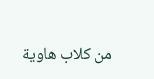من كلاب هاوية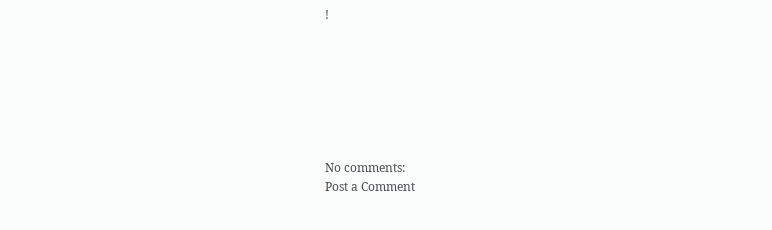!







No comments:
Post a Comment